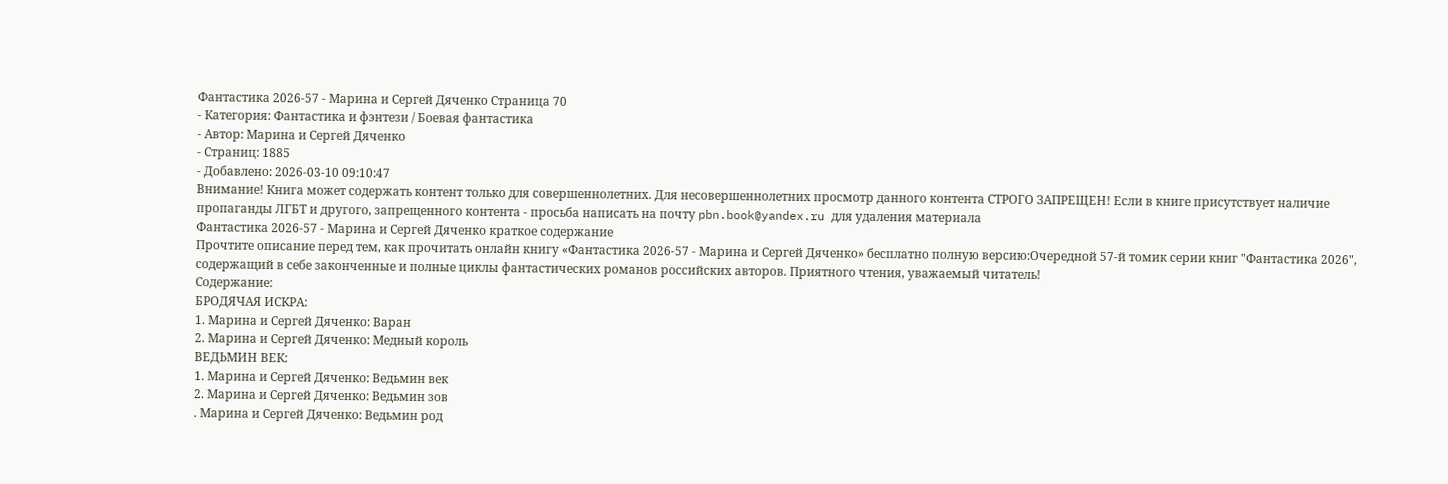Фантастика 2026-57 - Марина и Сергей Дяченко Страница 70
- Категория: Фантастика и фэнтези / Боевая фантастика
- Автор: Марина и Сергей Дяченко
- Страниц: 1885
- Добавлено: 2026-03-10 09:10:47
Внимание! Книга может содержать контент только для совершеннолетних. Для несовершеннолетних просмотр данного контента СТРОГО ЗАПРЕЩЕН! Если в книге присутствует наличие пропаганды ЛГБТ и другого, запрещенного контента - просьба написать на почту pbn.book@yandex.ru для удаления материала
Фантастика 2026-57 - Марина и Сергей Дяченко краткое содержание
Прочтите описание перед тем, как прочитать онлайн книгу «Фантастика 2026-57 - Марина и Сергей Дяченко» бесплатно полную версию:Очередной 57-й томик серии книг "Фантастика 2026", содержащий в себе законченные и полные циклы фантастических романов российских авторов. Приятного чтения, уважаемый читатель!
Содержание:
БРОДЯЧАЯ ИСКРА:
1. Марина и Сергей Дяченко: Варан
2. Марина и Сергей Дяченко: Медный король
ВЕДЬМИН ВЕК:
1. Марина и Сергей Дяченко: Ведьмин век
2. Марина и Сергей Дяченко: Ведьмин зов
. Марина и Сергей Дяченко: Ведьмин род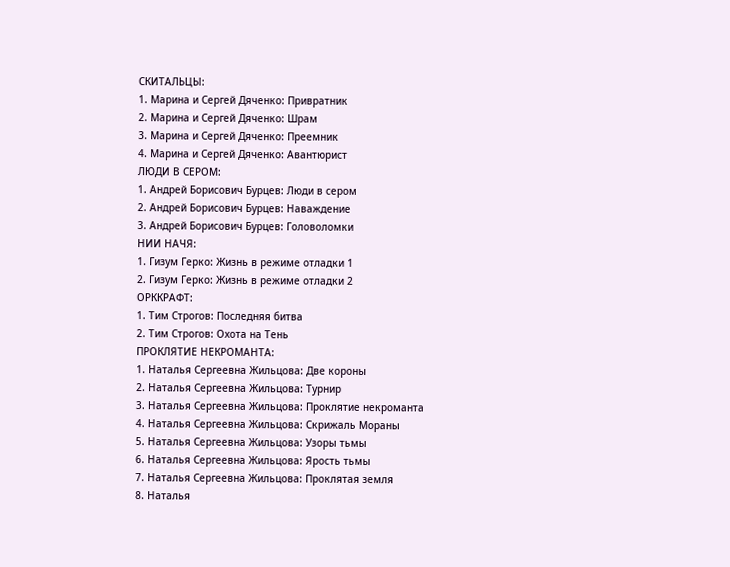СКИТАЛЬЦЫ:
1. Марина и Сергей Дяченко: Привратник
2. Марина и Сергей Дяченко: Шрам
3. Марина и Сергей Дяченко: Преемник
4. Марина и Сергей Дяченко: Авантюрист
ЛЮДИ В СЕРОМ:
1. Андрей Борисович Бурцев: Люди в сером
2. Андрей Борисович Бурцев: Наваждение
3. Андрей Борисович Бурцев: Головоломки
НИИ НАЧЯ:
1. Гизум Герко: Жизнь в режиме отладки 1
2. Гизум Герко: Жизнь в режиме отладки 2
ОРККРАФТ:
1. Тим Строгов: Последняя битва
2. Тим Строгов: Охота на Тень
ПРОКЛЯТИЕ НЕКРОМАНТА:
1. Наталья Сергеевна Жильцова: Две короны
2. Наталья Сергеевна Жильцова: Турнир
3. Наталья Сергеевна Жильцова: Проклятие некроманта
4. Наталья Сергеевна Жильцова: Скрижаль Мораны
5. Наталья Сергеевна Жильцова: Узоры тьмы
6. Наталья Сергеевна Жильцова: Ярость тьмы
7. Наталья Сергеевна Жильцова: Проклятая земля
8. Наталья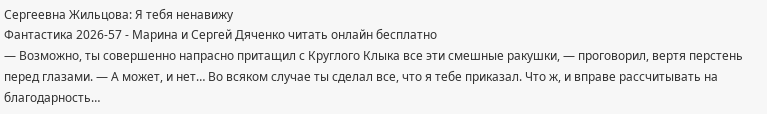Сергеевна Жильцова: Я тебя ненавижу
Фантастика 2026-57 - Марина и Сергей Дяченко читать онлайн бесплатно
— Возможно, ты совершенно напрасно притащил с Круглого Клыка все эти смешные ракушки, — проговорил, вертя перстень перед глазами. — А может, и нет… Во всяком случае ты сделал все, что я тебе приказал. Что ж, и вправе рассчитывать на благодарность…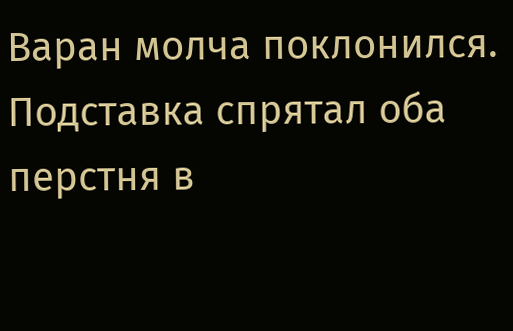Варан молча поклонился. Подставка спрятал оба перстня в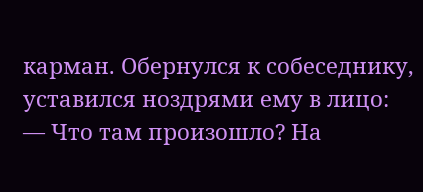карман. Обернулся к собеседнику, уставился ноздрями ему в лицо:
— Что там произошло? На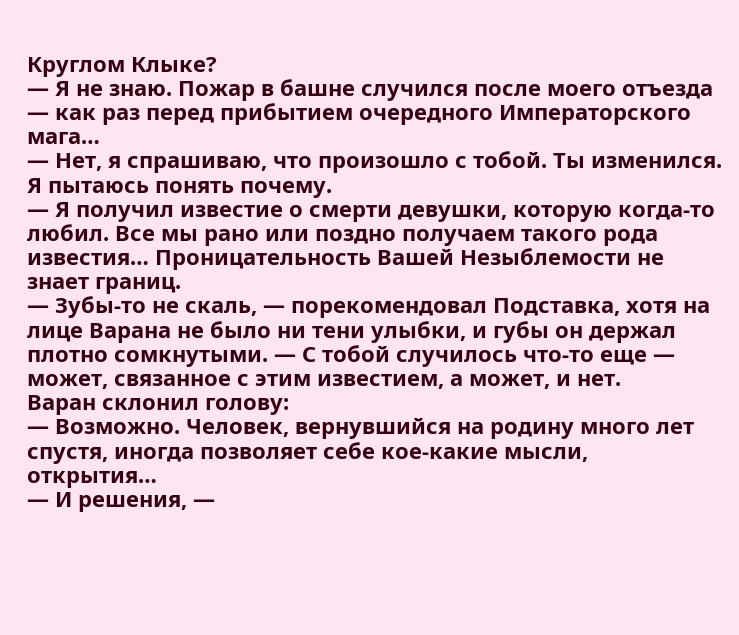Круглом Клыке?
— Я не знаю. Пожар в башне случился после моего отъезда — как раз перед прибытием очередного Императорского мага…
— Нет, я спрашиваю, что произошло с тобой. Ты изменился. Я пытаюсь понять почему.
— Я получил известие о смерти девушки, которую когда-то любил. Все мы рано или поздно получаем такого рода известия… Проницательность Вашей Незыблемости не знает границ.
— Зубы-то не скаль, — порекомендовал Подставка, хотя на лице Варана не было ни тени улыбки, и губы он держал плотно сомкнутыми. — С тобой случилось что-то еще — может, связанное с этим известием, а может, и нет.
Варан склонил голову:
— Возможно. Человек, вернувшийся на родину много лет спустя, иногда позволяет себе кое-какие мысли, открытия…
— И решения, —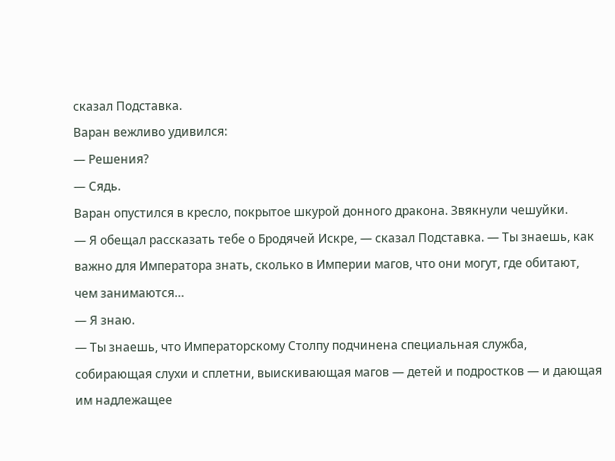сказал Подставка.
Варан вежливо удивился:
— Решения?
— Сядь.
Варан опустился в кресло, покрытое шкурой донного дракона. Звякнули чешуйки.
— Я обещал рассказать тебе о Бродячей Искре, — сказал Подставка. — Ты знаешь, как важно для Императора знать, сколько в Империи магов, что они могут, где обитают, чем занимаются…
— Я знаю.
— Ты знаешь, что Императорскому Столпу подчинена специальная служба, собирающая слухи и сплетни, выискивающая магов — детей и подростков — и дающая им надлежащее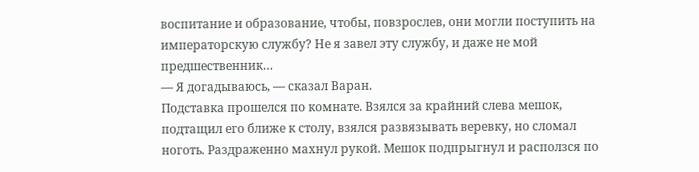воспитание и образование, чтобы, повзрослев, они могли поступить на императорскую службу? Не я завел эту службу, и даже не мой предшественник…
— Я догадываюсь, — сказал Варан.
Подставка прошелся по комнате. Взялся за крайний слева мешок, подтащил его ближе к столу, взялся развязывать веревку, но сломал ноготь. Раздраженно махнул рукой. Мешок подпрыгнул и расползся по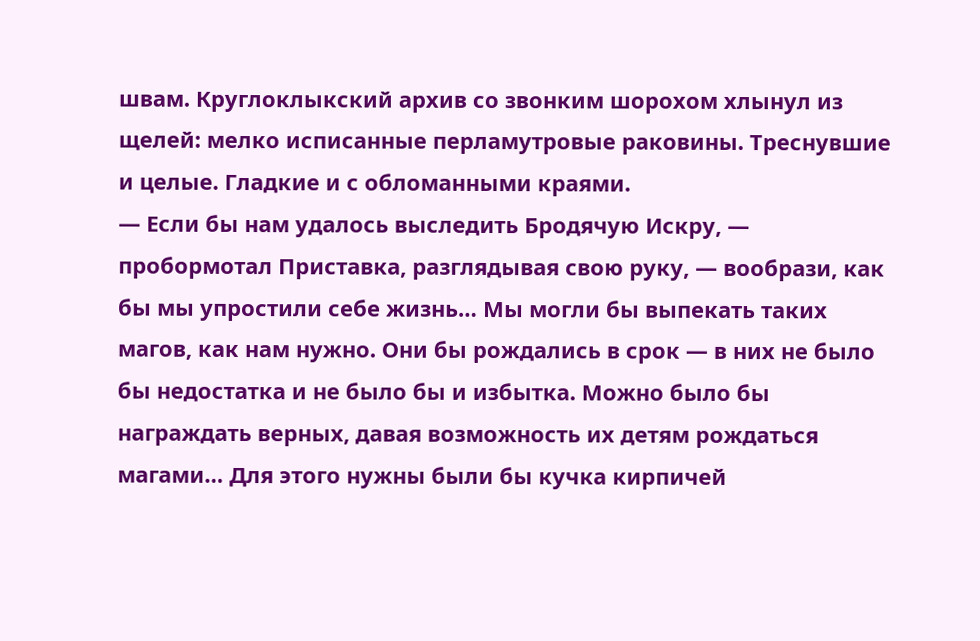швам. Круглоклыкский архив со звонким шорохом хлынул из щелей: мелко исписанные перламутровые раковины. Треснувшие и целые. Гладкие и с обломанными краями.
— Если бы нам удалось выследить Бродячую Искру, — пробормотал Приставка, разглядывая свою руку, — вообрази, как бы мы упростили себе жизнь… Мы могли бы выпекать таких магов, как нам нужно. Они бы рождались в срок — в них не было бы недостатка и не было бы и избытка. Можно было бы награждать верных, давая возможность их детям рождаться магами… Для этого нужны были бы кучка кирпичей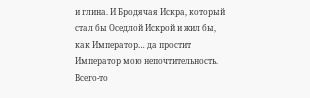и глина. И Бродячая Искра, который стал бы Оседлой Искрой и жил бы, как Император… да простит Император мою непочтительность. Всего-то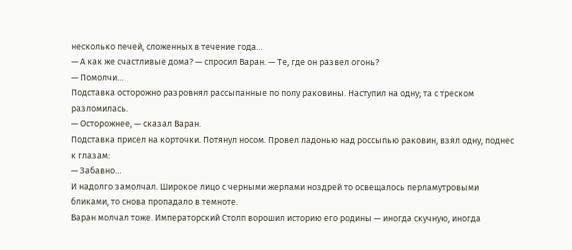несколько печей, сложенных в течение года…
— А как же счастливые дома? — спросил Варан. — Те, где он развел огонь?
— Помолчи…
Подставка осторожно разровнял рассыпанные по полу раковины. Наступил на одну; та с треском разломилась.
— Осторожнее, — сказал Варан.
Подставка присел на корточки. Потянул носом. Провел ладонью над россыпью раковин, взял одну, поднес к глазам:
— Забавно…
И надолго замолчал. Широкое лицо с черными жерлами ноздрей то освещалось перламутровыми бликами, то снова пропадало в темноте.
Варан молчал тоже. Императорский Столп ворошил историю его родины — иногда скучную, иногда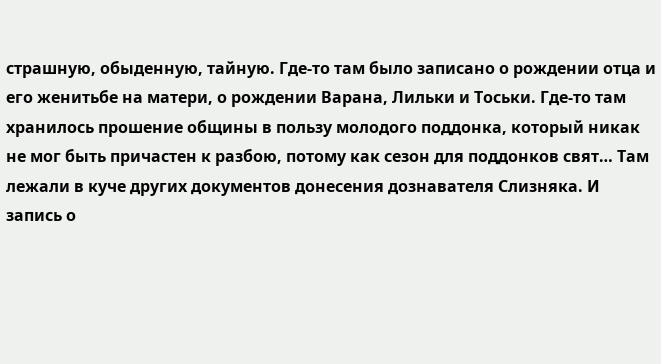страшную, обыденную, тайную. Где-то там было записано о рождении отца и его женитьбе на матери, о рождении Варана, Лильки и Тоськи. Где-то там хранилось прошение общины в пользу молодого поддонка, который никак не мог быть причастен к разбою, потому как сезон для поддонков свят… Там лежали в куче других документов донесения дознавателя Слизняка. И запись о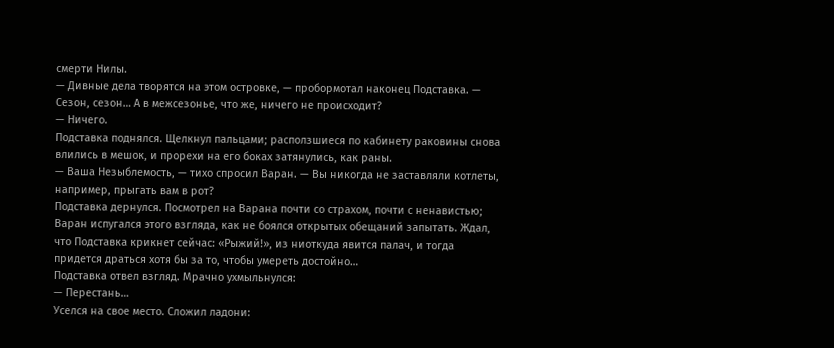смерти Нилы.
— Дивные дела творятся на этом островке, — пробормотал наконец Подставка. — Сезон, сезон… А в межсезонье, что же, ничего не происходит?
— Ничего.
Подставка поднялся. Щелкнул пальцами; расползшиеся по кабинету раковины снова влились в мешок, и прорехи на его боках затянулись, как раны.
— Ваша Незыблемость, — тихо спросил Варан. — Вы никогда не заставляли котлеты, например, прыгать вам в рот?
Подставка дернулся. Посмотрел на Варана почти со страхом, почти с ненавистью; Варан испугался этого взгляда, как не боялся открытых обещаний запытать. Ждал, что Подставка крикнет сейчас: «Рыжий!», из ниоткуда явится палач, и тогда придется драться хотя бы за то, чтобы умереть достойно…
Подставка отвел взгляд. Мрачно ухмыльнулся:
— Перестань…
Уселся на свое место. Сложил ладони: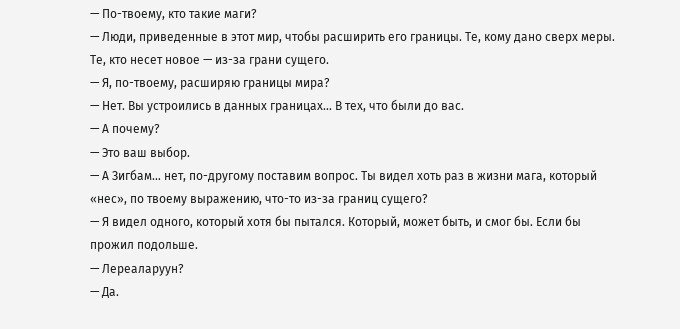— По-твоему, кто такие маги?
— Люди, приведенные в этот мир, чтобы расширить его границы. Те, кому дано сверх меры. Те, кто несет новое — из-за грани сущего.
— Я, по-твоему, расширяю границы мира?
— Нет. Вы устроились в данных границах… В тех, что были до вас.
— А почему?
— Это ваш выбор.
— А Зигбам… нет, по-другому поставим вопрос. Ты видел хоть раз в жизни мага, который «нес», по твоему выражению, что-то из-за границ сущего?
— Я видел одного, который хотя бы пытался. Который, может быть, и смог бы. Если бы прожил подольше.
— Лереаларуун?
— Да.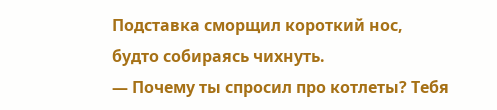Подставка сморщил короткий нос, будто собираясь чихнуть.
— Почему ты спросил про котлеты? Тебя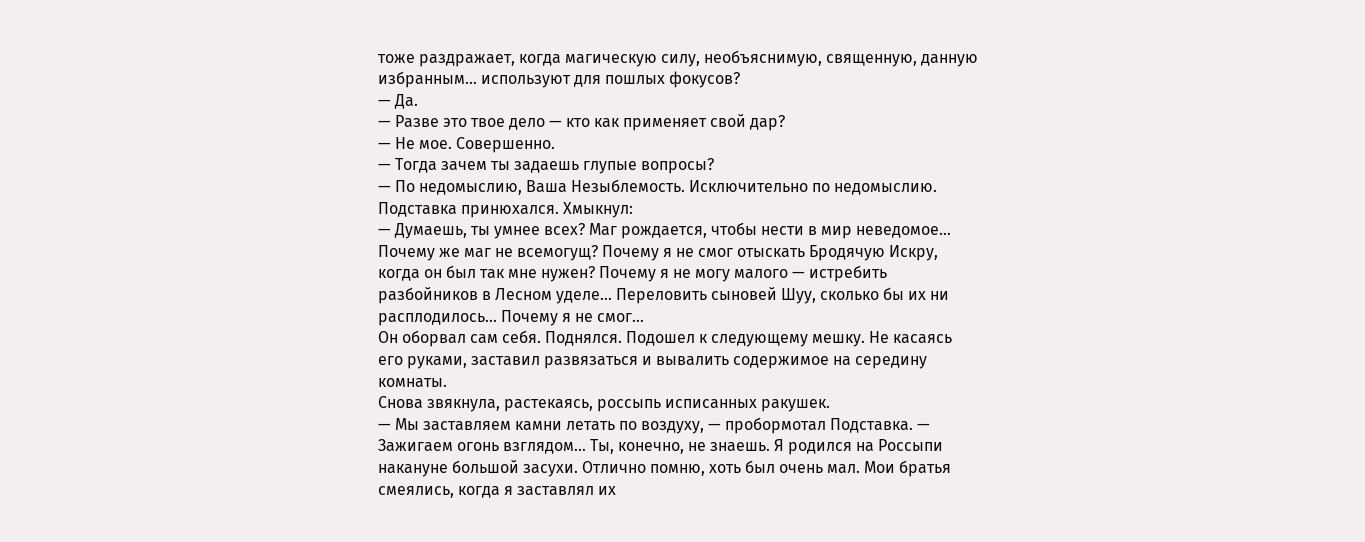тоже раздражает, когда магическую силу, необъяснимую, священную, данную избранным… используют для пошлых фокусов?
— Да.
— Разве это твое дело — кто как применяет свой дар?
— Не мое. Совершенно.
— Тогда зачем ты задаешь глупые вопросы?
— По недомыслию, Ваша Незыблемость. Исключительно по недомыслию.
Подставка принюхался. Хмыкнул:
— Думаешь, ты умнее всех? Маг рождается, чтобы нести в мир неведомое… Почему же маг не всемогущ? Почему я не смог отыскать Бродячую Искру, когда он был так мне нужен? Почему я не могу малого — истребить разбойников в Лесном уделе… Переловить сыновей Шуу, сколько бы их ни расплодилось… Почему я не смог…
Он оборвал сам себя. Поднялся. Подошел к следующему мешку. Не касаясь его руками, заставил развязаться и вывалить содержимое на середину комнаты.
Снова звякнула, растекаясь, россыпь исписанных ракушек.
— Мы заставляем камни летать по воздуху, — пробормотал Подставка. — Зажигаем огонь взглядом… Ты, конечно, не знаешь. Я родился на Россыпи накануне большой засухи. Отлично помню, хоть был очень мал. Мои братья смеялись, когда я заставлял их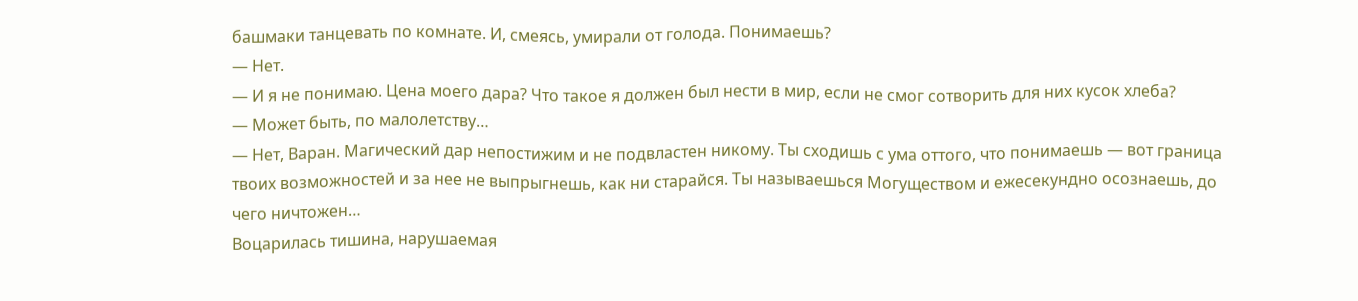башмаки танцевать по комнате. И, смеясь, умирали от голода. Понимаешь?
— Нет.
— И я не понимаю. Цена моего дара? Что такое я должен был нести в мир, если не смог сотворить для них кусок хлеба?
— Может быть, по малолетству…
— Нет, Варан. Магический дар непостижим и не подвластен никому. Ты сходишь с ума оттого, что понимаешь — вот граница твоих возможностей и за нее не выпрыгнешь, как ни старайся. Ты называешься Могуществом и ежесекундно осознаешь, до чего ничтожен…
Воцарилась тишина, нарушаемая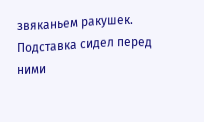звяканьем ракушек. Подставка сидел перед ними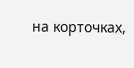на корточках,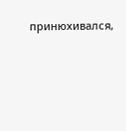принюхивался,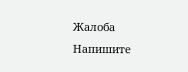Жалоба
Напишите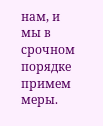нам, и мы в срочном порядке примем меры.